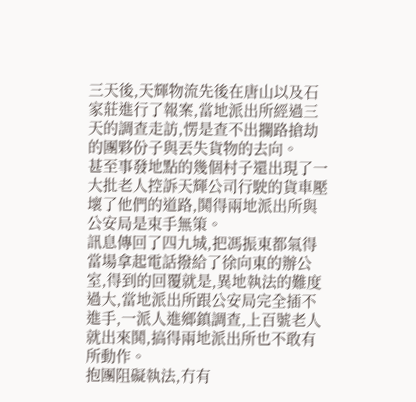三天後,天輝物流先後在唐山以及石家莊進行了報案,當地派出所經過三天的調查走訪,愣是查不出攔路搶劫的團夥份子與丟失貨物的去向。
甚至事發地點的幾個村子還出現了一大批老人控訴天輝公司行駛的貨車壓壞了他們的道路,鬨得兩地派出所與公安局是束手無策。
訊息傳回了四九城,把馮振東都氣得當場拿起電話撥給了徐向東的辦公室,得到的回覆就是,異地執法的難度過大,當地派出所跟公安局完全插不進手,一派人進鄉鎮調查,上百號老人就出來鬨,搞得兩地派出所也不敢有所動作。
抱團阻礙執法,冇有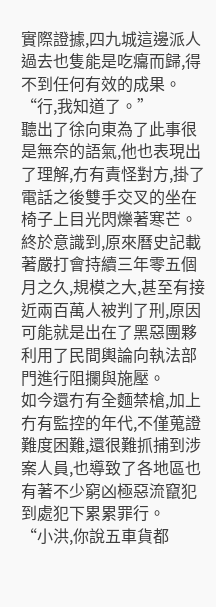實際證據,四九城這邊派人過去也隻能是吃癟而歸,得不到任何有效的成果。
“行,我知道了。”
聽出了徐向東為了此事很是無奈的語氣,他也表現出了理解,冇有責怪對方,掛了電話之後雙手交叉的坐在椅子上目光閃爍著寒芒。
終於意識到,原來曆史記載著嚴打會持續三年零五個月之久,規模之大,甚至有接近兩百萬人被判了刑,原因可能就是出在了黑惡團夥利用了民間輿論向執法部門進行阻攔與施壓。
如今還冇有全麵禁槍,加上冇有監控的年代,不僅蒐證難度困難,還很難抓捕到涉案人員,也導致了各地區也有著不少窮凶極惡流竄犯到處犯下累累罪行。
“小洪,你說五車貨都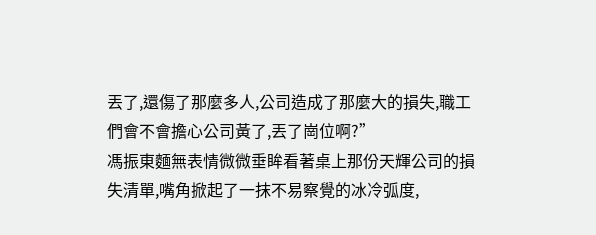丟了,還傷了那麼多人,公司造成了那麼大的損失,職工們會不會擔心公司黃了,丟了崗位啊?”
馮振東麵無表情微微垂眸看著桌上那份天輝公司的損失清單,嘴角掀起了一抹不易察覺的冰冷弧度,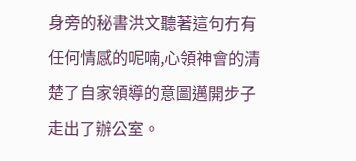身旁的秘書洪文聽著這句冇有任何情感的呢喃,心領神會的清楚了自家領導的意圖邁開步子走出了辦公室。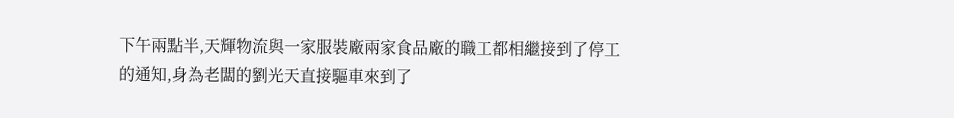下午兩點半,天輝物流與一家服裝廠兩家食品廠的職工都相繼接到了停工的通知,身為老闆的劉光天直接驅車來到了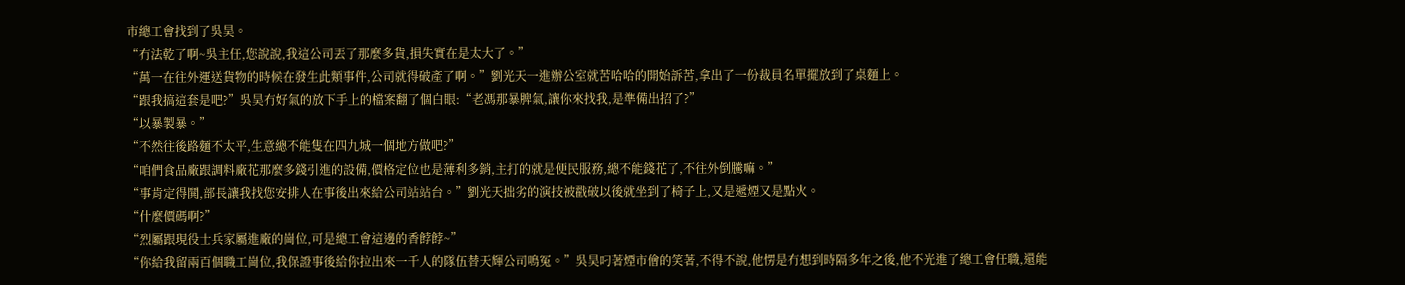市總工會找到了吳昊。
“冇法乾了啊~吳主任,您說說,我這公司丟了那麼多貨,損失實在是太大了。”
“萬一在往外運送貨物的時候在發生此類事件,公司就得破產了啊。”劉光天一進辦公室就苦哈哈的開始訴苦,拿出了一份裁員名單擺放到了桌麵上。
“跟我搞這套是吧?”吳昊冇好氣的放下手上的檔案翻了個白眼:“老馮那暴脾氣,讓你來找我,是準備出招了?”
“以暴製暴。”
“不然往後路麵不太平,生意總不能隻在四九城一個地方做吧?”
“咱們食品廠跟調料廠花那麼多錢引進的設備,價格定位也是薄利多銷,主打的就是便民服務,總不能錢花了,不往外倒騰嘛。”
“事肯定得鬨,部長讓我找您安排人在事後出來給公司站站台。”劉光天拙劣的演技被戳破以後就坐到了椅子上,又是遞煙又是點火。
“什麼價碼啊?”
“烈屬跟現役士兵家屬進廠的崗位,可是總工會這邊的香餑餑~”
“你給我留兩百個職工崗位,我保證事後給你拉出來一千人的隊伍替天輝公司鳴冤。”吳昊叼著煙市儈的笑著,不得不說,他愣是冇想到時隔多年之後,他不光進了總工會任職,還能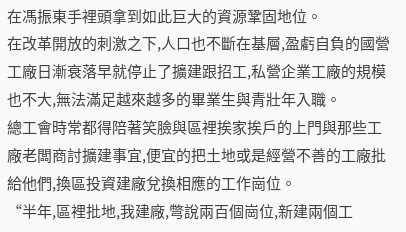在馮振東手裡頭拿到如此巨大的資源鞏固地位。
在改革開放的刺激之下,人口也不斷在基層,盈虧自負的國營工廠日漸衰落早就停止了擴建跟招工,私營企業工廠的規模也不大,無法滿足越來越多的畢業生與青壯年入職。
總工會時常都得陪著笑臉與區裡挨家挨戶的上門與那些工廠老闆商討擴建事宜,便宜的把土地或是經營不善的工廠批給他們,換區投資建廠兌換相應的工作崗位。
“半年,區裡批地,我建廠,彆說兩百個崗位,新建兩個工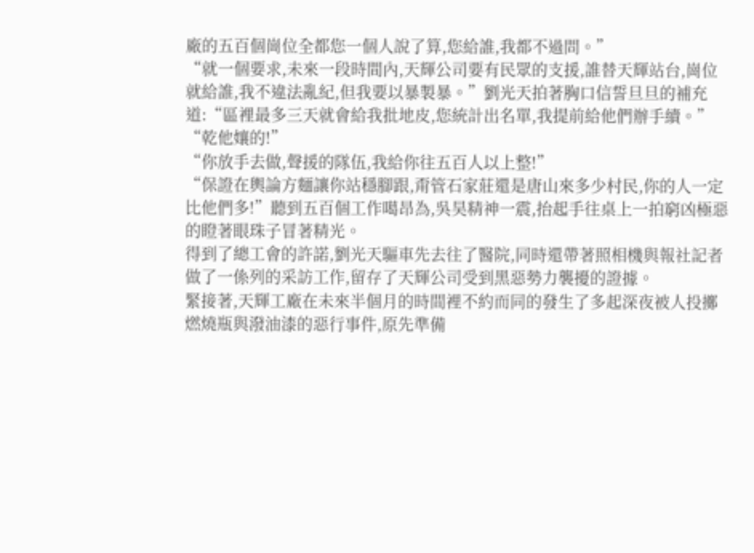廠的五百個崗位全都您一個人說了算,您給誰,我都不過問。”
“就一個要求,未來一段時間內,天輝公司要有民眾的支援,誰替天輝站台,崗位就給誰,我不違法亂紀,但我要以暴製暴。”劉光天拍著胸口信誓旦旦的補充道:“區裡最多三天就會給我批地皮,您統計出名單,我提前給他們辦手續。”
“乾他孃的!”
“你放手去做,聲援的隊伍,我給你往五百人以上整!”
“保證在輿論方麵讓你站穩腳跟,甭管石家莊還是唐山來多少村民,你的人一定比他們多!”聽到五百個工作噶昂為,吳昊精神一震,抬起手往桌上一拍窮凶極惡的瞪著眼珠子冒著精光。
得到了總工會的許諾,劉光天驅車先去往了醫院,同時還帶著照相機與報社記者做了一係列的采訪工作,留存了天輝公司受到黑惡勢力襲擾的證據。
緊接著,天輝工廠在未來半個月的時間裡不約而同的發生了多起深夜被人投擲燃燒瓶與潑油漆的惡行事件,原先準備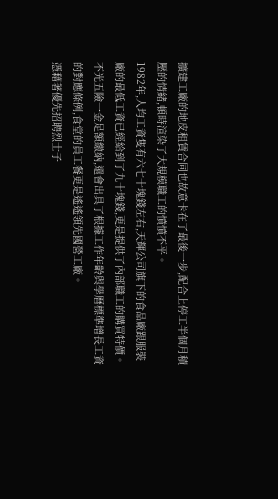擴建工廠的地皮租賃合同也故意卡在了最後一步,配合上停工半個月積壓的情緒,頓時渲染了大規模職工的憤憤不平。
1982年,人均工資隻有六七十塊錢左右,天輝公司旗下的食品廠跟服裝廠的最低工資已經給到了九十塊錢,更是提供了內部職工的購買特價。
不光五險一金足額繳納,還會出具了根據工作年齡與學曆標準增長工資的對應條例,食堂的員工餐更是遙遙領先國營工廠。
憑藉著優先招聘烈士子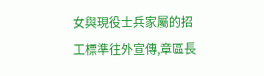女與現役士兵家屬的招工標準往外宣傳,章區長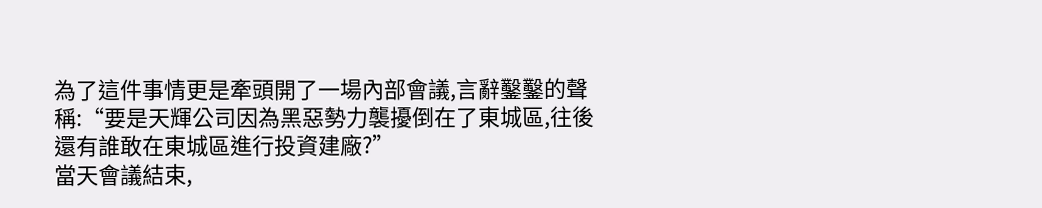為了這件事情更是牽頭開了一場內部會議,言辭鑿鑿的聲稱:“要是天輝公司因為黑惡勢力襲擾倒在了東城區,往後還有誰敢在東城區進行投資建廠?”
當天會議結束,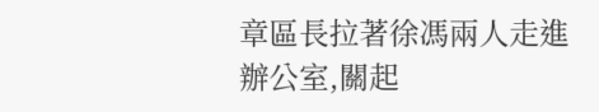章區長拉著徐馮兩人走進辦公室,關起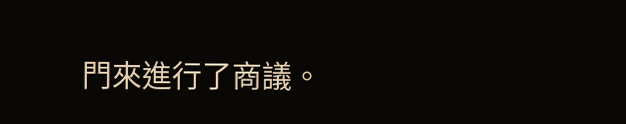門來進行了商議。